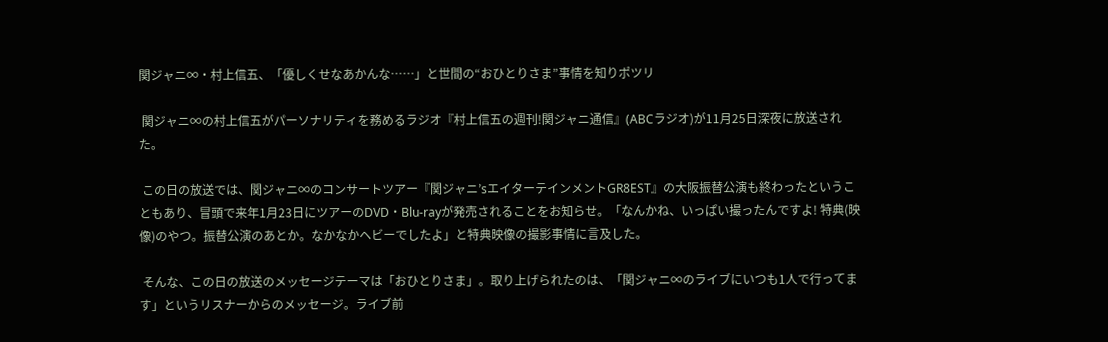関ジャニ∞・村上信五、「優しくせなあかんな……」と世間の“おひとりさま”事情を知りポツリ

 関ジャニ∞の村上信五がパーソナリティを務めるラジオ『村上信五の週刊!関ジャニ通信』(ABCラジオ)が11月25日深夜に放送された。

 この日の放送では、関ジャニ∞のコンサートツアー『関ジャニ’sエイターテインメントGR8EST』の大阪振替公演も終わったということもあり、冒頭で来年1月23日にツアーのDVD・Blu-rayが発売されることをお知らせ。「なんかね、いっぱい撮ったんですよ! 特典(映像)のやつ。振替公演のあとか。なかなかヘビーでしたよ」と特典映像の撮影事情に言及した。

 そんな、この日の放送のメッセージテーマは「おひとりさま」。取り上げられたのは、「関ジャニ∞のライブにいつも1人で行ってます」というリスナーからのメッセージ。ライブ前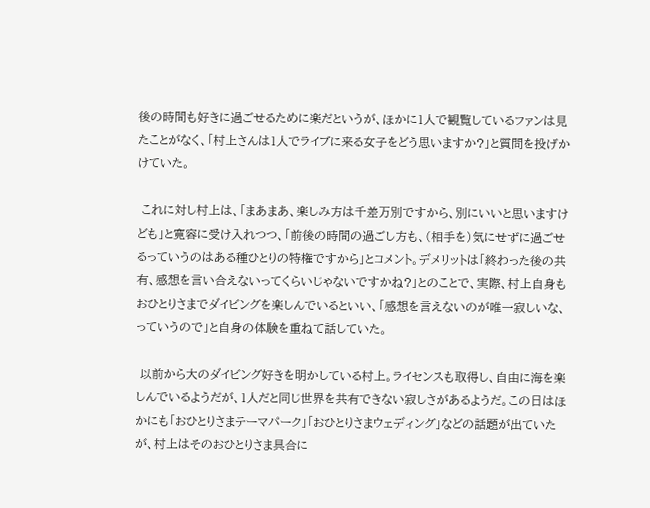後の時間も好きに過ごせるために楽だというが、ほかに1人で観覧しているファンは見たことがなく、「村上さんは1人でライブに来る女子をどう思いますか?」と質問を投げかけていた。

 これに対し村上は、「まあまあ、楽しみ方は千差万別ですから、別にいいと思いますけども」と寛容に受け入れつつ、「前後の時間の過ごし方も、(相手を)気にせずに過ごせるっていうのはある種ひとりの特権ですから」とコメント。デメリットは「終わった後の共有、感想を言い合えないってくらいじゃないですかね?」とのことで、実際、村上自身もおひとりさまでダイビングを楽しんでいるといい、「感想を言えないのが唯一寂しいな、っていうので」と自身の体験を重ねて話していた。

 以前から大のダイビング好きを明かしている村上。ライセンスも取得し、自由に海を楽しんでいるようだが、1人だと同じ世界を共有できない寂しさがあるようだ。この日はほかにも「おひとりさまテーマパーク」「おひとりさまウェディング」などの話題が出ていたが、村上はそのおひとりさま具合に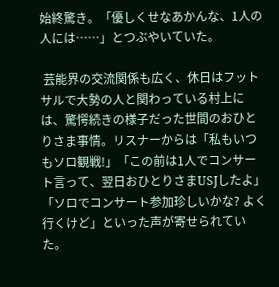始終驚き。「優しくせなあかんな、1人の人には……」とつぶやいていた。

 芸能界の交流関係も広く、休日はフットサルで大勢の人と関わっている村上には、驚愕続きの様子だった世間のおひとりさま事情。リスナーからは「私もいつもソロ観戦!」「この前は1人でコンサート言って、翌日おひとりさまUSJしたよ」「ソロでコンサート参加珍しいかな? よく行くけど」といった声が寄せられていた。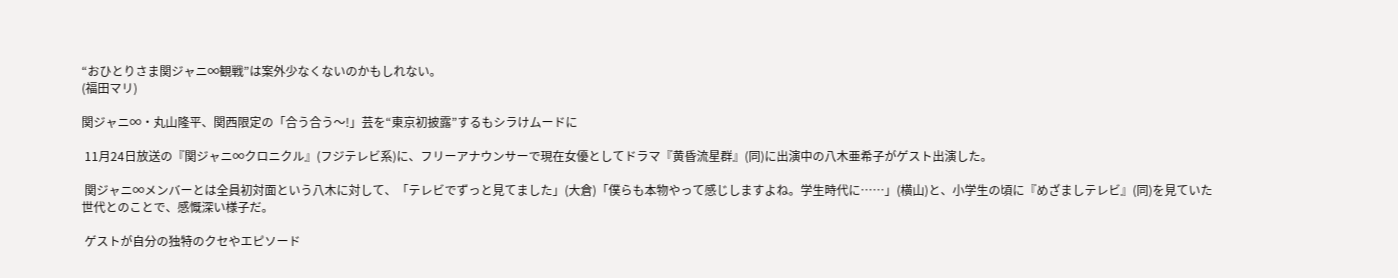“おひとりさま関ジャニ∞観戦”は案外少なくないのかもしれない。
(福田マリ)

関ジャニ∞・丸山隆平、関西限定の「合う合う〜!」芸を“東京初披露”するもシラけムードに

 11月24日放送の『関ジャニ∞クロニクル』(フジテレビ系)に、フリーアナウンサーで現在女優としてドラマ『黄昏流星群』(同)に出演中の八木亜希子がゲスト出演した。

 関ジャニ∞メンバーとは全員初対面という八木に対して、「テレビでずっと見てました」(大倉)「僕らも本物やって感じしますよね。学生時代に……」(横山)と、小学生の頃に『めざましテレビ』(同)を見ていた世代とのことで、感慨深い様子だ。

 ゲストが自分の独特のクセやエピソード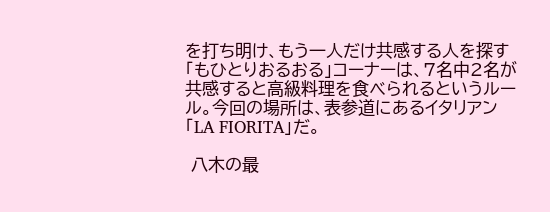を打ち明け、もう一人だけ共感する人を探す「もひとりおるおる」コーナーは、7名中2名が共感すると高級料理を食べられるというルール。今回の場所は、表参道にあるイタリアン「LA FIORITA」だ。

 八木の最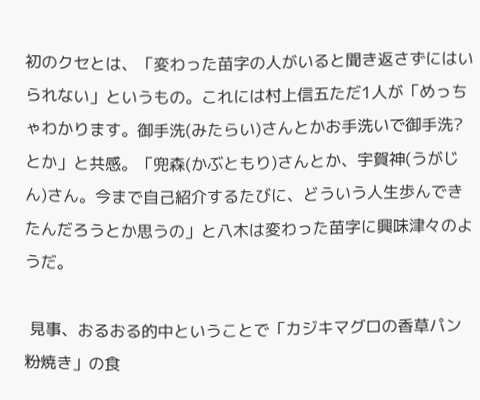初のクセとは、「変わった苗字の人がいると聞き返さずにはいられない」というもの。これには村上信五ただ1人が「めっちゃわかります。御手洗(みたらい)さんとかお手洗いで御手洗? とか」と共感。「兜森(かぶともり)さんとか、宇賀神(うがじん)さん。今まで自己紹介するたびに、どういう人生歩んできたんだろうとか思うの」と八木は変わった苗字に興味津々のようだ。

 見事、おるおる的中ということで「カジキマグロの香草パン粉焼き」の食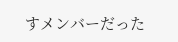すメンバーだった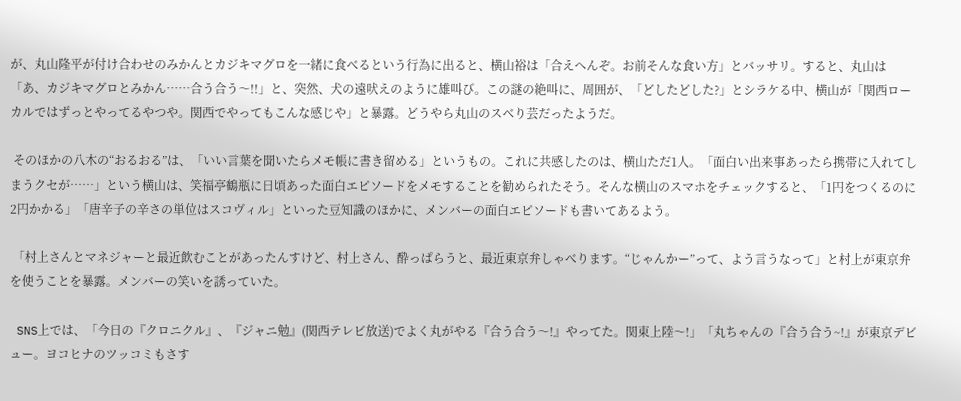が、丸山隆平が付け合わせのみかんとカジキマグロを一緒に食べるという行為に出ると、横山裕は「合えへんぞ。お前そんな食い方」とバッサリ。すると、丸山は「あ、カジキマグロとみかん……合う合う〜!!」と、突然、犬の遠吠えのように雄叫び。この謎の絶叫に、周囲が、「どしたどした?」とシラケる中、横山が「関西ローカルではずっとやってるやつや。関西でやってもこんな感じや」と暴露。どうやら丸山のスベり芸だったようだ。

 そのほかの八木の“おるおる”は、「いい言葉を聞いたらメモ帳に書き留める」というもの。これに共感したのは、横山ただ1人。「面白い出来事あったら携帯に入れてしまうクセが……」という横山は、笑福亭鶴瓶に日頃あった面白エピソードをメモすることを勧められたそう。そんな横山のスマホをチェックすると、「1円をつくるのに2円かかる」「唐辛子の辛さの単位はスコヴィル」といった豆知識のほかに、メンバーの面白エピソードも書いてあるよう。

 「村上さんとマネジャーと最近飲むことがあったんすけど、村上さん、酔っぱらうと、最近東京弁しゃべります。“じゃんかー”って、よう言うなって」と村上が東京弁を使うことを暴露。メンバーの笑いを誘っていた。

 SNS上では、「今日の『クロニクル』、『ジャニ勉』(関西テレビ放送)でよく丸がやる『合う合う〜!』やってた。関東上陸〜!」「丸ちゃんの『合う合う~!』が東京デビュー。ヨコヒナのツッコミもさす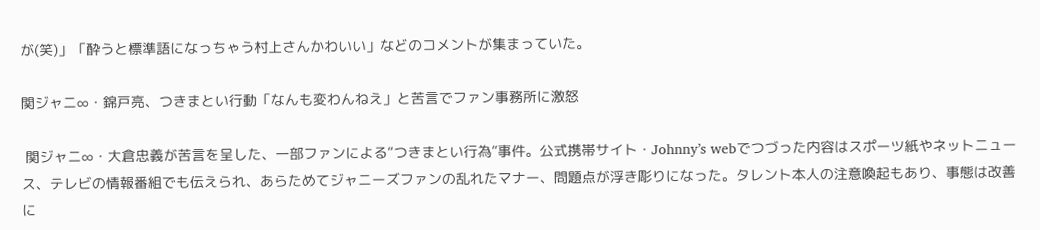が(笑)」「酔うと標準語になっちゃう村上さんかわいい」などのコメントが集まっていた。

関ジャニ∞・錦戸亮、つきまとい行動「なんも変わんねえ」と苦言でファン事務所に激怒

 関ジャニ∞・大倉忠義が苦言を呈した、一部ファンによる“つきまとい行為”事件。公式携帯サイト・Johnny’s webでつづった内容はスポーツ紙やネットニュース、テレビの情報番組でも伝えられ、あらためてジャニーズファンの乱れたマナー、問題点が浮き彫りになった。タレント本人の注意喚起もあり、事態は改善に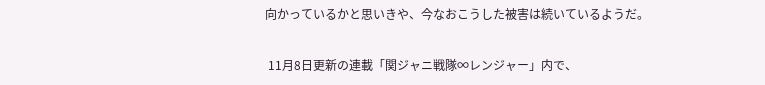向かっているかと思いきや、今なおこうした被害は続いているようだ。

 11月8日更新の連載「関ジャニ戦隊∞レンジャー」内で、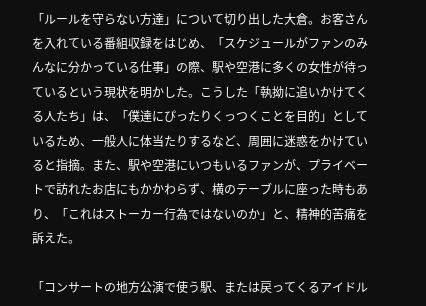「ルールを守らない方達」について切り出した大倉。お客さんを入れている番組収録をはじめ、「スケジュールがファンのみんなに分かっている仕事」の際、駅や空港に多くの女性が待っているという現状を明かした。こうした「執拗に追いかけてくる人たち」は、「僕達にぴったりくっつくことを目的」としているため、一般人に体当たりするなど、周囲に迷惑をかけていると指摘。また、駅や空港にいつもいるファンが、プライベートで訪れたお店にもかかわらず、横のテーブルに座った時もあり、「これはストーカー行為ではないのか」と、精神的苦痛を訴えた。

「コンサートの地方公演で使う駅、または戻ってくるアイドル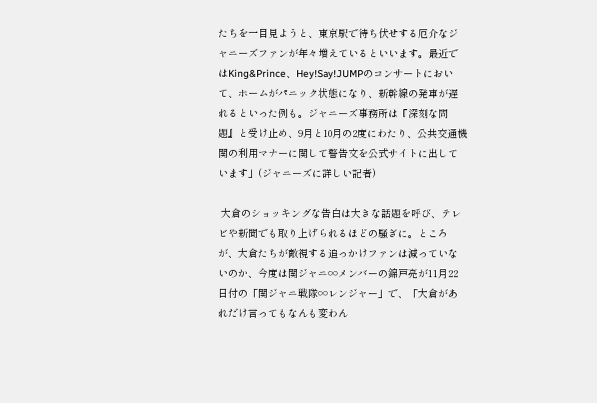たちを一目見ようと、東京駅で待ち伏せする厄介なジャニーズファンが年々増えているといいます。最近ではKing&Prince、Hey!Say!JUMPのコンサートにおいて、ホームがパニック状態になり、新幹線の発車が遅れるといった例も。ジャニーズ事務所は『深刻な問題』と受け止め、9月と10月の2度にわたり、公共交通機関の利用マナーに関して警告文を公式サイトに出しています」(ジャニーズに詳しい記者)

 大倉のショッキングな告白は大きな話題を呼び、テレビや新聞でも取り上げられるほどの騒ぎに。ところが、大倉たちが敵視する追っかけファンは減っていないのか、今度は関ジャニ∞メンバーの錦戸亮が11月22日付の「関ジャニ戦隊∞レンジャー」で、「大倉があれだけ言ってもなんも変わん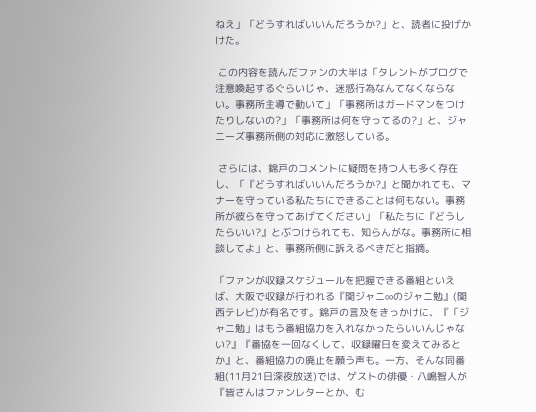ねえ」「どうすればいいんだろうか?」と、読者に投げかけた。

 この内容を読んだファンの大半は「タレントがブログで注意喚起するぐらいじゃ、迷惑行為なんてなくならない。事務所主導で動いて」「事務所はガードマンをつけたりしないの?」「事務所は何を守ってるの?」と、ジャニーズ事務所側の対応に激怒している。

 さらには、錦戸のコメントに疑問を持つ人も多く存在し、「『どうすればいいんだろうか?』と聞かれても、マナーを守っている私たちにできることは何もない。事務所が彼らを守ってあげてください」「私たちに『どうしたらいい?』とぶつけられても、知らんがな。事務所に相談してよ」と、事務所側に訴えるべきだと指摘。

「ファンが収録スケジュールを把握できる番組といえば、大阪で収録が行われる『関ジャニ∞のジャニ勉』(関西テレビ)が有名です。錦戸の言及をきっかけに、『「ジャニ勉」はもう番組協力を入れなかったらいいんじゃない?』『番協を一回なくして、収録曜日を変えてみるとか』と、番組協力の廃止を願う声も。一方、そんな同番組(11月21日深夜放送)では、ゲストの俳優・八嶋智人が『皆さんはファンレターとか、む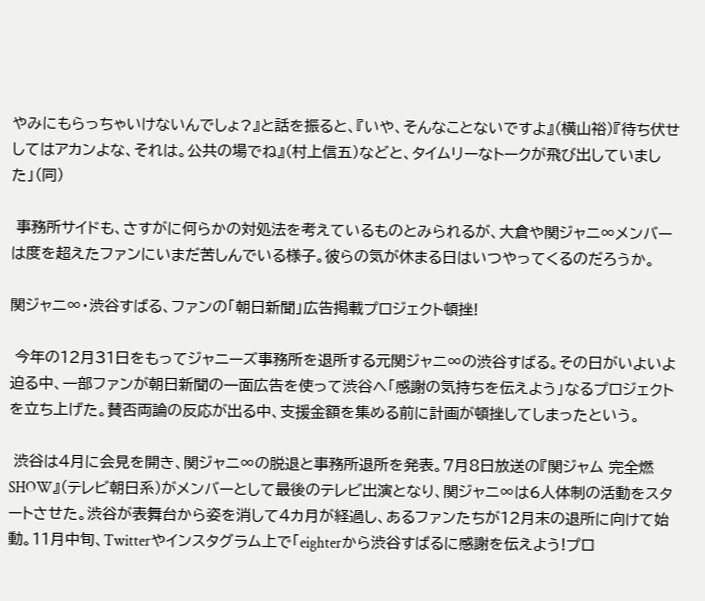やみにもらっちゃいけないんでしょ?』と話を振ると、『いや、そんなことないですよ』(横山裕)『待ち伏せしてはアカンよな、それは。公共の場でね』(村上信五)などと、タイムリーなトークが飛び出していました」(同)

 事務所サイドも、さすがに何らかの対処法を考えているものとみられるが、大倉や関ジャニ∞メンバーは度を超えたファンにいまだ苦しんでいる様子。彼らの気が休まる日はいつやってくるのだろうか。

関ジャニ∞・渋谷すばる、ファンの「朝日新聞」広告掲載プロジェクト頓挫!

 今年の12月31日をもってジャニーズ事務所を退所する元関ジャニ∞の渋谷すばる。その日がいよいよ迫る中、一部ファンが朝日新聞の一面広告を使って渋谷へ「感謝の気持ちを伝えよう」なるプロジェクトを立ち上げた。賛否両論の反応が出る中、支援金額を集める前に計画が頓挫してしまったという。

 渋谷は4月に会見を開き、関ジャニ∞の脱退と事務所退所を発表。7月8日放送の『関ジャム 完全燃SHOW』(テレビ朝日系)がメンバーとして最後のテレビ出演となり、関ジャニ∞は6人体制の活動をスタートさせた。渋谷が表舞台から姿を消して4カ月が経過し、あるファンたちが12月末の退所に向けて始動。11月中旬、Twitterやインスタグラム上で「eighterから渋谷すばるに感謝を伝えよう!プロ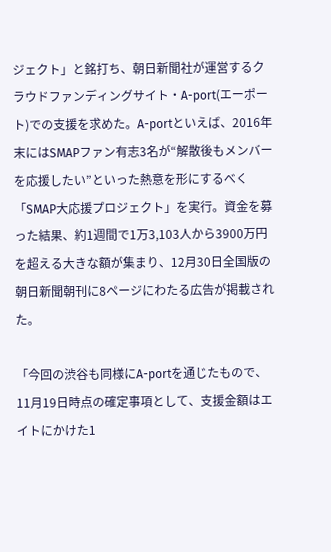ジェクト」と銘打ち、朝日新聞社が運営するクラウドファンディングサイト・A-port(エーポート)での支援を求めた。A-portといえば、2016年末にはSMAPファン有志3名が“解散後もメンバーを応援したい”といった熱意を形にするべく「SMAP大応援プロジェクト」を実行。資金を募った結果、約1週間で1万3,103人から3900万円を超える大きな額が集まり、12月30日全国版の朝日新聞朝刊に8ページにわたる広告が掲載された。

「今回の渋谷も同様にA-portを通じたもので、11月19日時点の確定事項として、支援金額はエイトにかけた1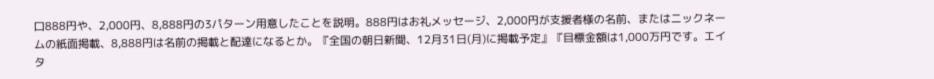口888円や、2,000円、8,888円の3パターン用意したことを説明。888円はお礼メッセージ、2,000円が支援者様の名前、またはニックネームの紙面掲載、8,888円は名前の掲載と配達になるとか。『全国の朝日新聞、12月31日(月)に掲載予定』『目標金額は1,000万円です。エイタ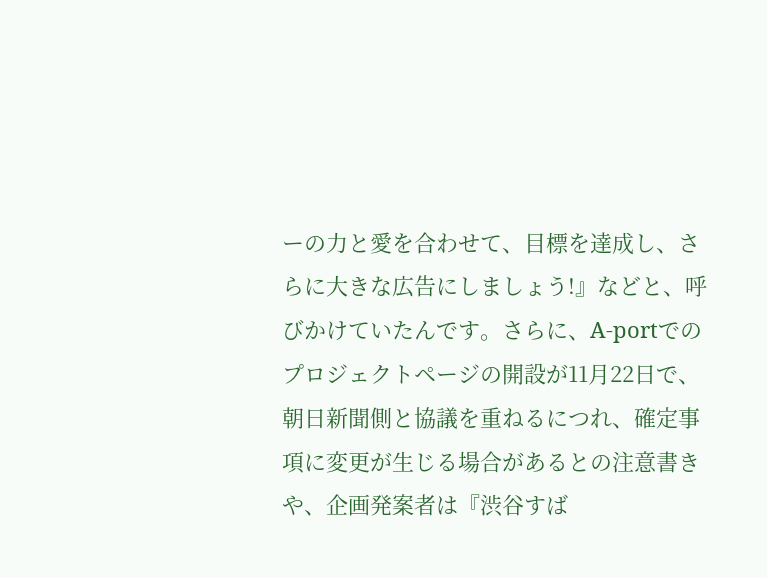ーの力と愛を合わせて、目標を達成し、さらに大きな広告にしましょう!』などと、呼びかけていたんです。さらに、A-portでのプロジェクトページの開設が11月22日で、朝日新聞側と協議を重ねるにつれ、確定事項に変更が生じる場合があるとの注意書きや、企画発案者は『渋谷すば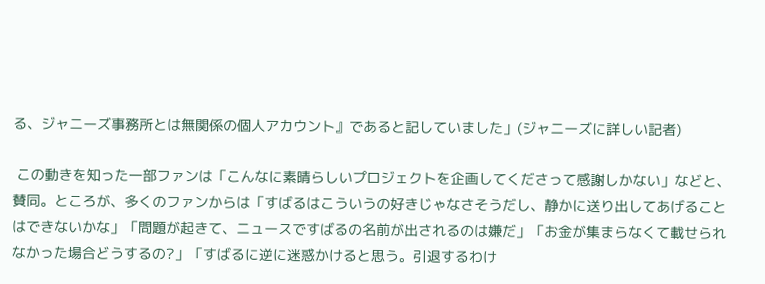る、ジャニーズ事務所とは無関係の個人アカウント』であると記していました」(ジャニーズに詳しい記者)

 この動きを知った一部ファンは「こんなに素晴らしいプロジェクトを企画してくださって感謝しかない」などと、賛同。ところが、多くのファンからは「すばるはこういうの好きじゃなさそうだし、静かに送り出してあげることはできないかな」「問題が起きて、ニュースですばるの名前が出されるのは嫌だ」「お金が集まらなくて載せられなかった場合どうするの?」「すばるに逆に迷惑かけると思う。引退するわけ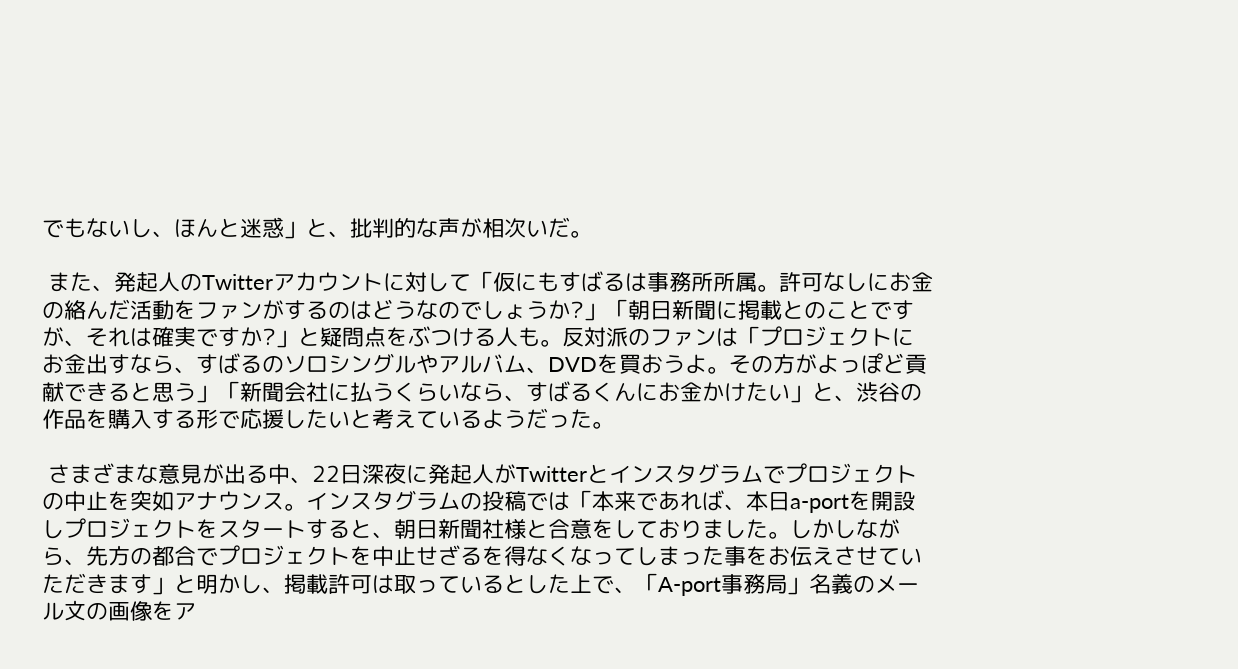でもないし、ほんと迷惑」と、批判的な声が相次いだ。

 また、発起人のTwitterアカウントに対して「仮にもすばるは事務所所属。許可なしにお金の絡んだ活動をファンがするのはどうなのでしょうか?」「朝日新聞に掲載とのことですが、それは確実ですか?」と疑問点をぶつける人も。反対派のファンは「プロジェクトにお金出すなら、すばるのソロシングルやアルバム、DVDを買おうよ。その方がよっぽど貢献できると思う」「新聞会社に払うくらいなら、すばるくんにお金かけたい」と、渋谷の作品を購入する形で応援したいと考えているようだった。

 さまざまな意見が出る中、22日深夜に発起人がTwitterとインスタグラムでプロジェクトの中止を突如アナウンス。インスタグラムの投稿では「本来であれば、本日a-portを開設しプロジェクトをスタートすると、朝日新聞社様と合意をしておりました。しかしながら、先方の都合でプロジェクトを中止せざるを得なくなってしまった事をお伝えさせていただきます」と明かし、掲載許可は取っているとした上で、「A-port事務局」名義のメール文の画像をア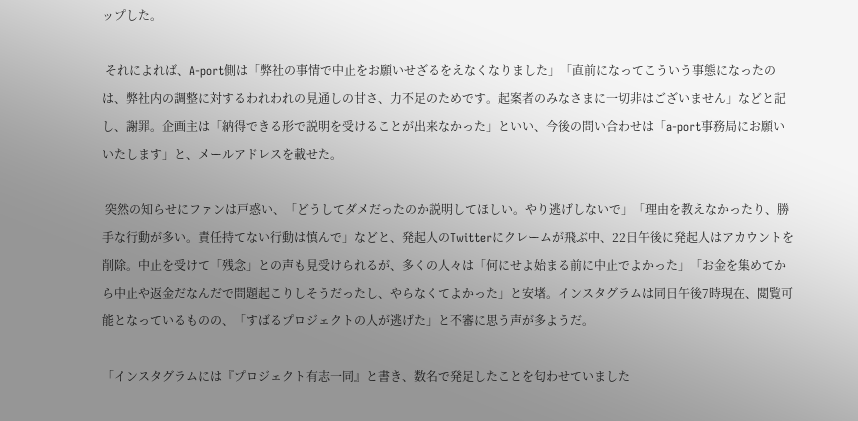ップした。

 それによれば、A-port側は「弊社の事情で中止をお願いせざるをえなくなりました」「直前になってこういう事態になったのは、弊社内の調整に対するわれわれの見通しの甘さ、力不足のためです。起案者のみなさまに一切非はございません」などと記し、謝罪。企画主は「納得できる形で説明を受けることが出来なかった」といい、今後の問い合わせは「a-port事務局にお願いいたします」と、メールアドレスを載せた。

 突然の知らせにファンは戸惑い、「どうしてダメだったのか説明してほしい。やり逃げしないで」「理由を教えなかったり、勝手な行動が多い。責任持てない行動は慎んで」などと、発起人のTwitterにクレームが飛ぶ中、22日午後に発起人はアカウントを削除。中止を受けて「残念」との声も見受けられるが、多くの人々は「何にせよ始まる前に中止でよかった」「お金を集めてから中止や返金だなんだで問題起こりしそうだったし、やらなくてよかった」と安堵。インスタグラムは同日午後7時現在、閲覧可能となっているものの、「すばるプロジェクトの人が逃げた」と不審に思う声が多ようだ。

「インスタグラムには『プロジェクト有志一同』と書き、数名で発足したことを匂わせていました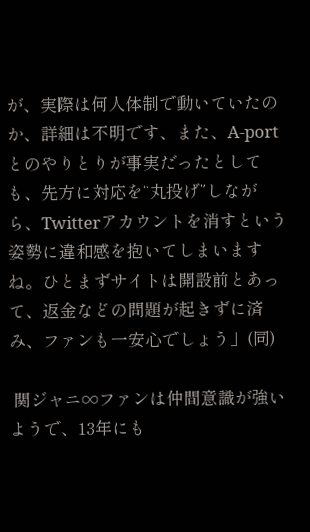が、実際は何人体制で動いていたのか、詳細は不明です、また、A-portとのやりとりが事実だったとしても、先方に対応を“丸投げ”しながら、Twitterアカウントを消すという姿勢に違和感を抱いてしまいますね。ひとまずサイトは開設前とあって、返金などの問題が起きずに済み、ファンも一安心でしょう」(同)

 関ジャニ∞ファンは仲間意識が強いようで、13年にも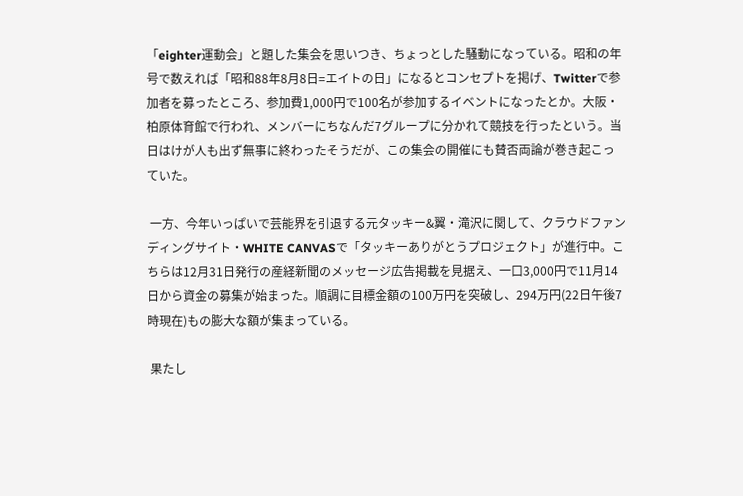「eighter運動会」と題した集会を思いつき、ちょっとした騒動になっている。昭和の年号で数えれば「昭和88年8月8日=エイトの日」になるとコンセプトを掲げ、Twitterで参加者を募ったところ、参加費1,000円で100名が参加するイベントになったとか。大阪・柏原体育館で行われ、メンバーにちなんだ7グループに分かれて競技を行ったという。当日はけが人も出ず無事に終わったそうだが、この集会の開催にも賛否両論が巻き起こっていた。

 一方、今年いっぱいで芸能界を引退する元タッキー&翼・滝沢に関して、クラウドファンディングサイト・WHITE CANVASで「タッキーありがとうプロジェクト」が進行中。こちらは12月31日発行の産経新聞のメッセージ広告掲載を見据え、一口3,000円で11月14日から資金の募集が始まった。順調に目標金額の100万円を突破し、294万円(22日午後7時現在)もの膨大な額が集まっている。

 果たし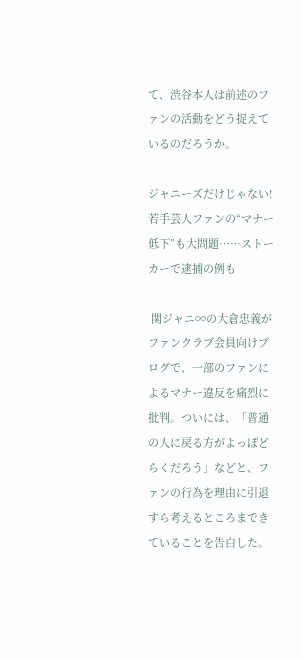て、渋谷本人は前述のファンの活動をどう捉えているのだろうか。

ジャニーズだけじゃない! 若手芸人ファンの“マナー低下”も大問題……ストーカーで逮捕の例も

 関ジャニ∞の大倉忠義がファンクラブ会員向けブログで、一部のファンによるマナー違反を痛烈に批判。ついには、「普通の人に戻る方がよっぽどらくだろう」などと、ファンの行為を理由に引退すら考えるところまできていることを告白した。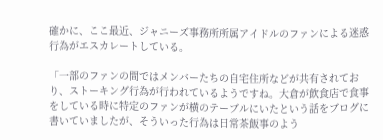確かに、ここ最近、ジャニーズ事務所所属アイドルのファンによる迷惑行為がエスカレートしている。

「一部のファンの間ではメンバーたちの自宅住所などが共有されており、ストーキング行為が行われているようですね。大倉が飲食店で食事をしている時に特定のファンが横のテーブルにいたという話をブログに書いていましたが、そういった行為は日常茶飯事のよう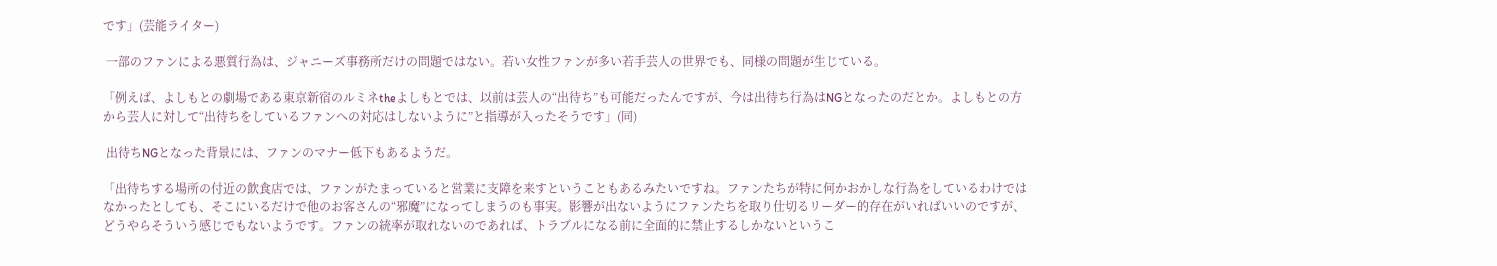です」(芸能ライター)

 一部のファンによる悪質行為は、ジャニーズ事務所だけの問題ではない。若い女性ファンが多い若手芸人の世界でも、同様の問題が生じている。

「例えば、よしもとの劇場である東京新宿のルミネtheよしもとでは、以前は芸人の“出待ち”も可能だったんですが、今は出待ち行為はNGとなったのだとか。よしもとの方から芸人に対して“出待ちをしているファンへの対応はしないように”と指導が入ったそうです」(同)

 出待ちNGとなった背景には、ファンのマナー低下もあるようだ。

「出待ちする場所の付近の飲食店では、ファンがたまっていると営業に支障を来すということもあるみたいですね。ファンたちが特に何かおかしな行為をしているわけではなかったとしても、そこにいるだけで他のお客さんの“邪魔”になってしまうのも事実。影響が出ないようにファンたちを取り仕切るリーダー的存在がいればいいのですが、どうやらそういう感じでもないようです。ファンの統率が取れないのであれば、トラブルになる前に全面的に禁止するしかないというこ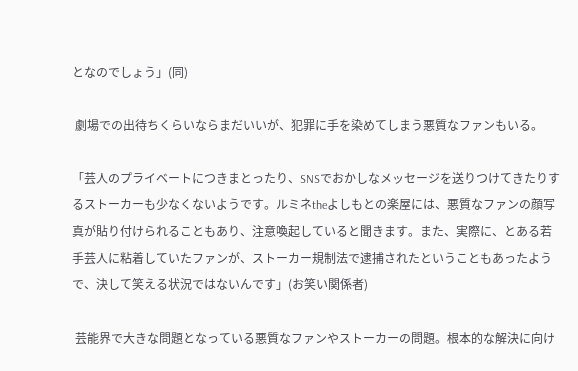となのでしょう」(同)

 劇場での出待ちくらいならまだいいが、犯罪に手を染めてしまう悪質なファンもいる。

「芸人のプライベートにつきまとったり、SNSでおかしなメッセージを送りつけてきたりするストーカーも少なくないようです。ルミネtheよしもとの楽屋には、悪質なファンの顔写真が貼り付けられることもあり、注意喚起していると聞きます。また、実際に、とある若手芸人に粘着していたファンが、ストーカー規制法で逮捕されたということもあったようで、決して笑える状況ではないんです」(お笑い関係者)

 芸能界で大きな問題となっている悪質なファンやストーカーの問題。根本的な解決に向け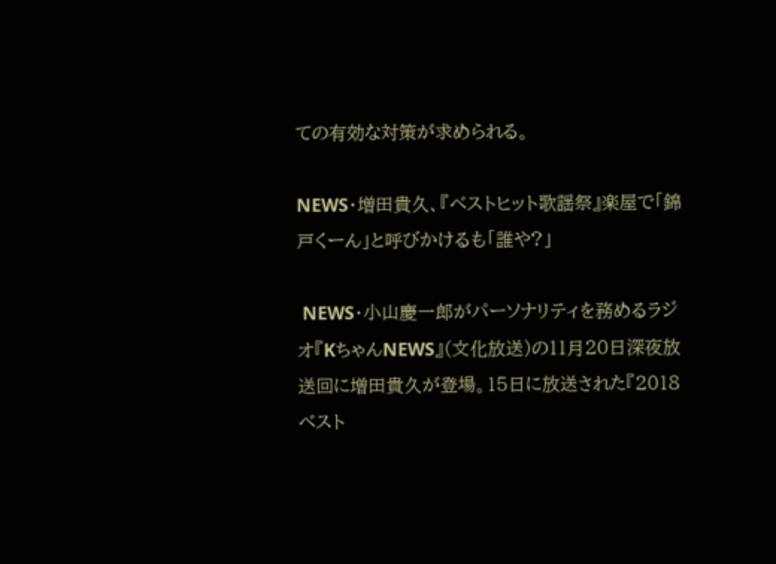ての有効な対策が求められる。

NEWS・増田貴久、『ベストヒット歌謡祭』楽屋で「錦戸くーん」と呼びかけるも「誰や?」

 NEWS・小山慶一郎がパーソナリティを務めるラジオ『KちゃんNEWS』(文化放送)の11月20日深夜放送回に増田貴久が登場。15日に放送された『2018ベスト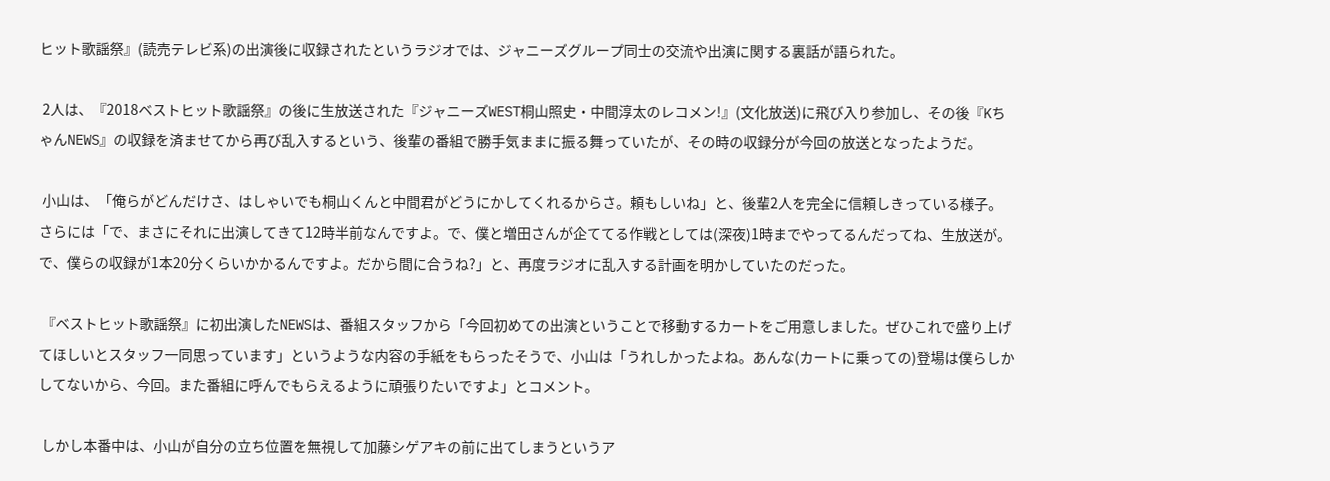ヒット歌謡祭』(読売テレビ系)の出演後に収録されたというラジオでは、ジャニーズグループ同士の交流や出演に関する裏話が語られた。

 2人は、『2018ベストヒット歌謡祭』の後に生放送された『ジャニーズWEST桐山照史・中間淳太のレコメン!』(文化放送)に飛び入り参加し、その後『KちゃんNEWS』の収録を済ませてから再び乱入するという、後輩の番組で勝手気ままに振る舞っていたが、その時の収録分が今回の放送となったようだ。

 小山は、「俺らがどんだけさ、はしゃいでも桐山くんと中間君がどうにかしてくれるからさ。頼もしいね」と、後輩2人を完全に信頼しきっている様子。さらには「で、まさにそれに出演してきて12時半前なんですよ。で、僕と増田さんが企ててる作戦としては(深夜)1時までやってるんだってね、生放送が。で、僕らの収録が1本20分くらいかかるんですよ。だから間に合うね?」と、再度ラジオに乱入する計画を明かしていたのだった。

 『ベストヒット歌謡祭』に初出演したNEWSは、番組スタッフから「今回初めての出演ということで移動するカートをご用意しました。ぜひこれで盛り上げてほしいとスタッフ一同思っています」というような内容の手紙をもらったそうで、小山は「うれしかったよね。あんな(カートに乗っての)登場は僕らしかしてないから、今回。また番組に呼んでもらえるように頑張りたいですよ」とコメント。

 しかし本番中は、小山が自分の立ち位置を無視して加藤シゲアキの前に出てしまうというア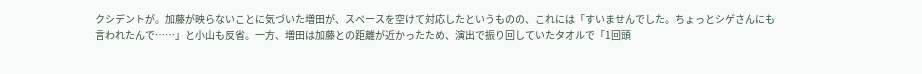クシデントが。加藤が映らないことに気づいた増田が、スペースを空けて対応したというものの、これには「すいませんでした。ちょっとシゲさんにも言われたんで……」と小山も反省。一方、増田は加藤との距離が近かったため、演出で振り回していたタオルで「1回頭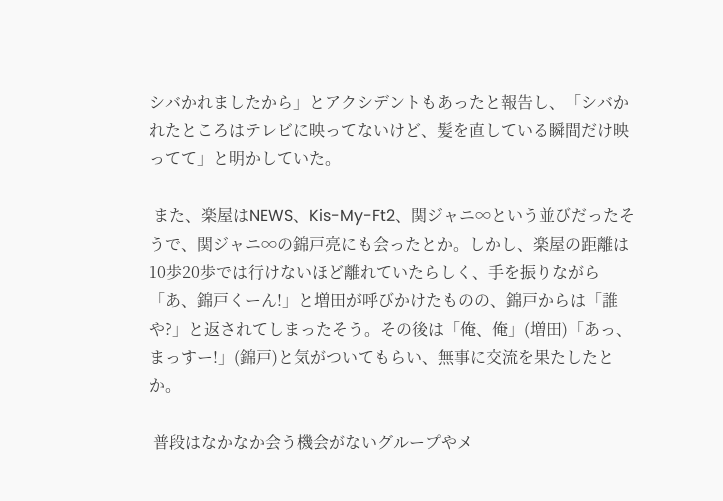シバかれましたから」とアクシデントもあったと報告し、「シバかれたところはテレビに映ってないけど、髪を直している瞬間だけ映ってて」と明かしていた。

 また、楽屋はNEWS、Kis-My-Ft2、関ジャニ∞という並びだったそうで、関ジャニ∞の錦戸亮にも会ったとか。しかし、楽屋の距離は10歩20歩では行けないほど離れていたらしく、手を振りながら「あ、錦戸くーん!」と増田が呼びかけたものの、錦戸からは「誰や?」と返されてしまったそう。その後は「俺、俺」(増田)「あっ、まっすー!」(錦戸)と気がついてもらい、無事に交流を果たしたとか。

 普段はなかなか会う機会がないグループやメ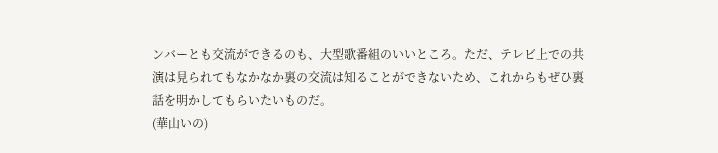ンバーとも交流ができるのも、大型歌番組のいいところ。ただ、テレビ上での共演は見られてもなかなか裏の交流は知ることができないため、これからもぜひ裏話を明かしてもらいたいものだ。
(華山いの)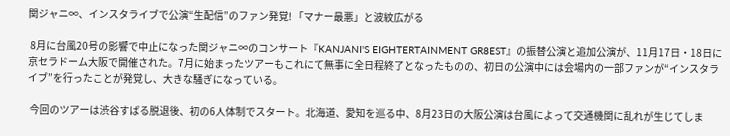関ジャニ∞、インスタライブで公演“生配信”のファン発覚! 「マナー最悪」と波紋広がる

 8月に台風20号の影響で中止になった関ジャニ∞のコンサート『KANJANI'S EIGHTERTAINMENT GR8EST』の振替公演と追加公演が、11月17日・18日に京セラドーム大阪で開催された。7月に始まったツアーもこれにて無事に全日程終了となったものの、初日の公演中には会場内の一部ファンが“インスタライブ”を行ったことが発覚し、大きな騒ぎになっている。

 今回のツアーは渋谷すばる脱退後、初の6人体制でスタート。北海道、愛知を巡る中、8月23日の大阪公演は台風によって交通機関に乱れが生じてしま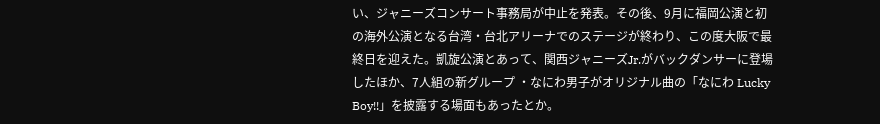い、ジャニーズコンサート事務局が中止を発表。その後、9月に福岡公演と初の海外公演となる台湾・台北アリーナでのステージが終わり、この度大阪で最終日を迎えた。凱旋公演とあって、関西ジャニーズJr.がバックダンサーに登場したほか、7人組の新グループ ・なにわ男子がオリジナル曲の「なにわ Lucky Boy!!」を披露する場面もあったとか。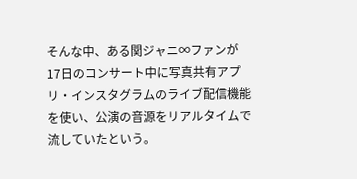そんな中、ある関ジャニ∞ファンが17日のコンサート中に写真共有アプリ・インスタグラムのライブ配信機能を使い、公演の音源をリアルタイムで流していたという。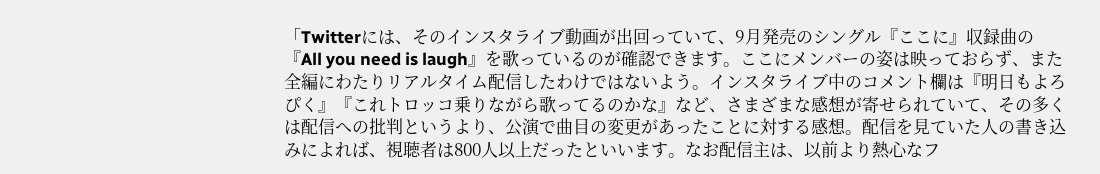「Twitterには、そのインスタライブ動画が出回っていて、9月発売のシングル『ここに』収録曲の『All you need is laugh』を歌っているのが確認できます。ここにメンバーの姿は映っておらず、また全編にわたりリアルタイム配信したわけではないよう。インスタライブ中のコメント欄は『明日もよろぴく』『これトロッコ乗りながら歌ってるのかな』など、さまざまな感想が寄せられていて、その多くは配信への批判というより、公演で曲目の変更があったことに対する感想。配信を見ていた人の書き込みによれば、視聴者は800人以上だったといいます。なお配信主は、以前より熱心なフ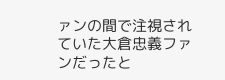ァンの間で注視されていた大倉忠義ファンだったと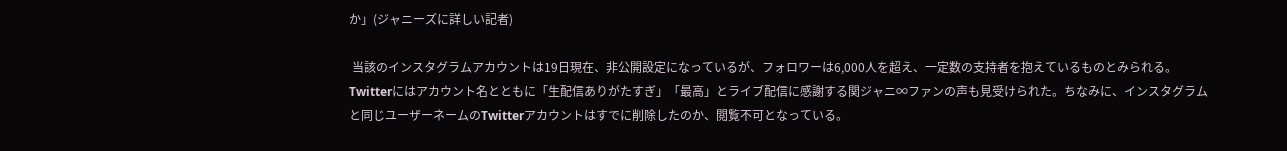か」(ジャニーズに詳しい記者)

 当該のインスタグラムアカウントは19日現在、非公開設定になっているが、フォロワーは6,000人を超え、一定数の支持者を抱えているものとみられる。Twitterにはアカウント名とともに「生配信ありがたすぎ」「最高」とライブ配信に感謝する関ジャニ∞ファンの声も見受けられた。ちなみに、インスタグラムと同じユーザーネームのTwitterアカウントはすでに削除したのか、閲覧不可となっている。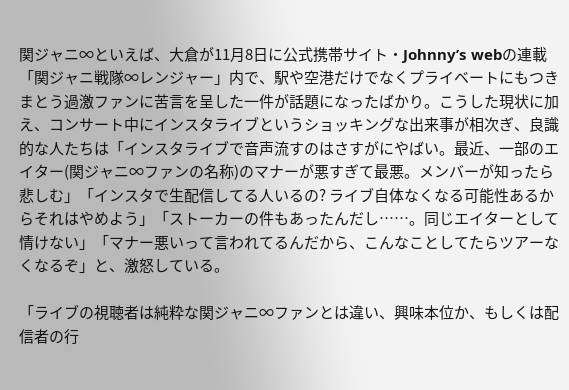関ジャニ∞といえば、大倉が11月8日に公式携帯サイト・Johnny’s webの連載「関ジャニ戦隊∞レンジャー」内で、駅や空港だけでなくプライベートにもつきまとう過激ファンに苦言を呈した一件が話題になったばかり。こうした現状に加え、コンサート中にインスタライブというショッキングな出来事が相次ぎ、良識的な人たちは「インスタライブで音声流すのはさすがにやばい。最近、一部のエイター(関ジャニ∞ファンの名称)のマナーが悪すぎて最悪。メンバーが知ったら悲しむ」「インスタで生配信してる人いるの? ライブ自体なくなる可能性あるからそれはやめよう」「ストーカーの件もあったんだし……。同じエイターとして情けない」「マナー悪いって言われてるんだから、こんなことしてたらツアーなくなるぞ」と、激怒している。

「ライブの視聴者は純粋な関ジャニ∞ファンとは違い、興味本位か、もしくは配信者の行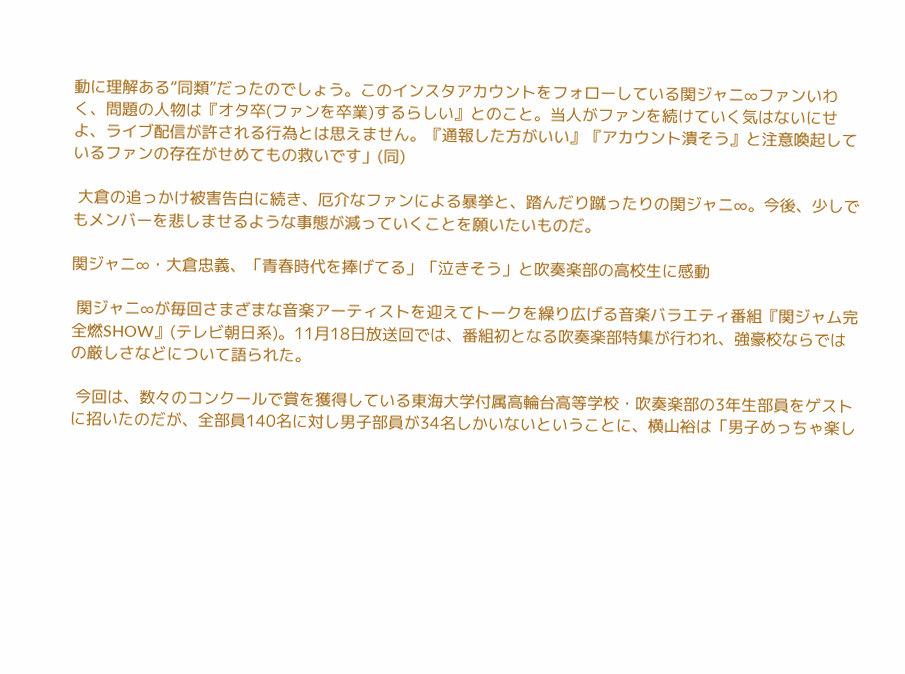動に理解ある“同類”だったのでしょう。このインスタアカウントをフォローしている関ジャニ∞ファンいわく、問題の人物は『オタ卒(ファンを卒業)するらしい』とのこと。当人がファンを続けていく気はないにせよ、ライブ配信が許される行為とは思えません。『通報した方がいい』『アカウント潰そう』と注意喚起しているファンの存在がせめてもの救いです」(同)

 大倉の追っかけ被害告白に続き、厄介なファンによる暴挙と、踏んだり蹴ったりの関ジャニ∞。今後、少しでもメンバーを悲しませるような事態が減っていくことを願いたいものだ。

関ジャニ∞・大倉忠義、「青春時代を捧げてる」「泣きそう」と吹奏楽部の高校生に感動

 関ジャニ∞が毎回さまざまな音楽アーティストを迎えてトークを繰り広げる音楽バラエティ番組『関ジャム完全燃SHOW』(テレビ朝日系)。11月18日放送回では、番組初となる吹奏楽部特集が行われ、強豪校ならではの厳しさなどについて語られた。

 今回は、数々のコンクールで賞を獲得している東海大学付属高輪台高等学校・吹奏楽部の3年生部員をゲストに招いたのだが、全部員140名に対し男子部員が34名しかいないということに、横山裕は「男子めっちゃ楽し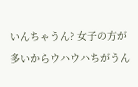いんちゃうん? 女子の方が多いからウハウハちがうん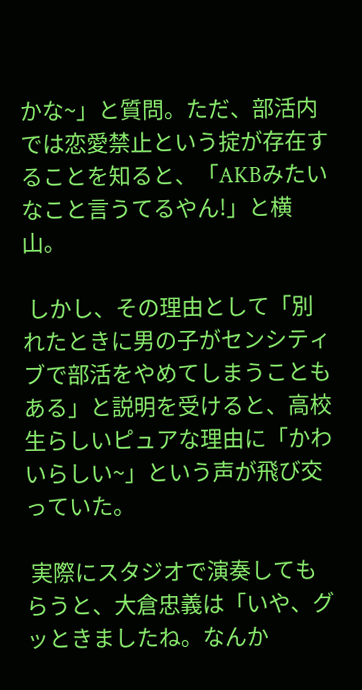かな~」と質問。ただ、部活内では恋愛禁止という掟が存在することを知ると、「AKBみたいなこと言うてるやん!」と横山。

 しかし、その理由として「別れたときに男の子がセンシティブで部活をやめてしまうこともある」と説明を受けると、高校生らしいピュアな理由に「かわいらしい~」という声が飛び交っていた。

 実際にスタジオで演奏してもらうと、大倉忠義は「いや、グッときましたね。なんか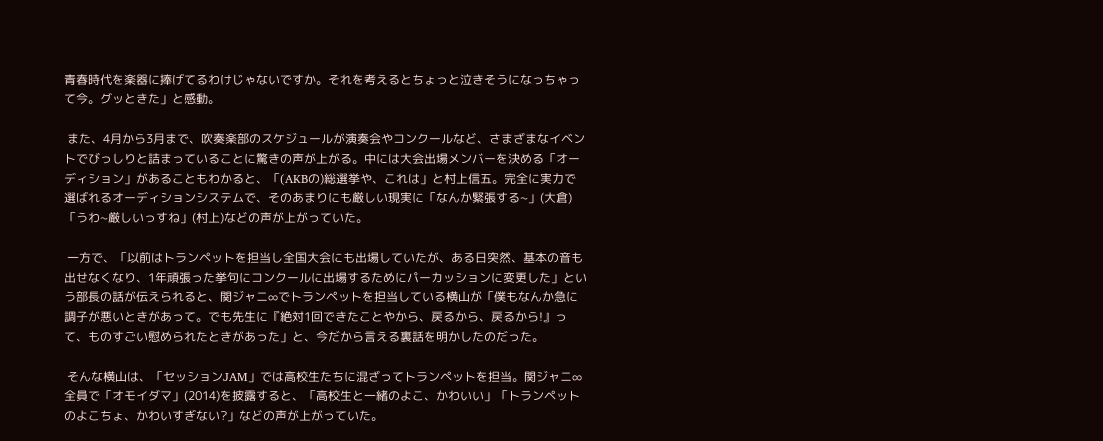青春時代を楽器に捧げてるわけじゃないですか。それを考えるとちょっと泣きそうになっちゃって今。グッときた」と感動。

 また、4月から3月まで、吹奏楽部のスケジュールが演奏会やコンクールなど、さまざまなイベントでびっしりと詰まっていることに驚きの声が上がる。中には大会出場メンバーを決める「オーディション」があることもわかると、「(AKBの)総選挙や、これは」と村上信五。完全に実力で選ばれるオーディションシステムで、そのあまりにも厳しい現実に「なんか緊張する~」(大倉)「うわ~厳しいっすね」(村上)などの声が上がっていた。

 一方で、「以前はトランペットを担当し全国大会にも出場していたが、ある日突然、基本の音も出せなくなり、1年頑張った挙句にコンクールに出場するためにパーカッションに変更した」という部長の話が伝えられると、関ジャニ∞でトランペットを担当している横山が「僕もなんか急に調子が悪いときがあって。でも先生に『絶対1回できたことやから、戻るから、戻るから!』って、ものすごい慰められたときがあった」と、今だから言える裏話を明かしたのだった。

 そんな横山は、「セッションJAM」では高校生たちに混ざってトランペットを担当。関ジャニ∞全員で「オモイダマ」(2014)を披露すると、「高校生と一緒のよこ、かわいい」「トランペットのよこちょ、かわいすぎない?」などの声が上がっていた。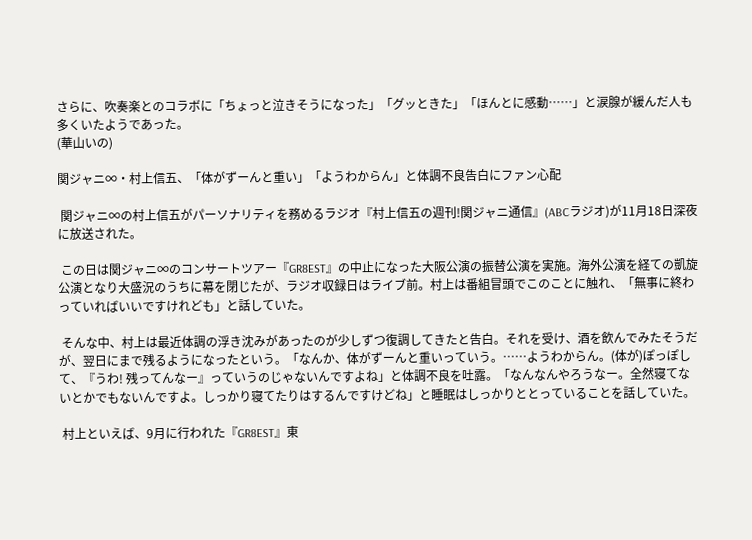さらに、吹奏楽とのコラボに「ちょっと泣きそうになった」「グッときた」「ほんとに感動……」と涙腺が緩んだ人も多くいたようであった。
(華山いの)

関ジャニ∞・村上信五、「体がずーんと重い」「ようわからん」と体調不良告白にファン心配

 関ジャニ∞の村上信五がパーソナリティを務めるラジオ『村上信五の週刊!関ジャニ通信』(ABCラジオ)が11月18日深夜に放送された。

 この日は関ジャニ∞のコンサートツアー『GR8EST』の中止になった大阪公演の振替公演を実施。海外公演を経ての凱旋公演となり大盛況のうちに幕を閉じたが、ラジオ収録日はライブ前。村上は番組冒頭でこのことに触れ、「無事に終わっていればいいですけれども」と話していた。

 そんな中、村上は最近体調の浮き沈みがあったのが少しずつ復調してきたと告白。それを受け、酒を飲んでみたそうだが、翌日にまで残るようになったという。「なんか、体がずーんと重いっていう。……ようわからん。(体が)ぽっぽして、『うわ! 残ってんなー』っていうのじゃないんですよね」と体調不良を吐露。「なんなんやろうなー。全然寝てないとかでもないんですよ。しっかり寝てたりはするんですけどね」と睡眠はしっかりととっていることを話していた。

 村上といえば、9月に行われた『GR8EST』東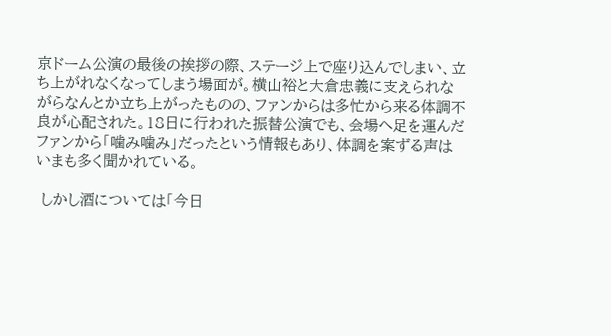京ドーム公演の最後の挨拶の際、ステージ上で座り込んでしまい、立ち上がれなくなってしまう場面が。横山裕と大倉忠義に支えられながらなんとか立ち上がったものの、ファンからは多忙から来る体調不良が心配された。18日に行われた振替公演でも、会場へ足を運んだファンから「噛み噛み」だったという情報もあり、体調を案ずる声はいまも多く聞かれている。

 しかし酒については「今日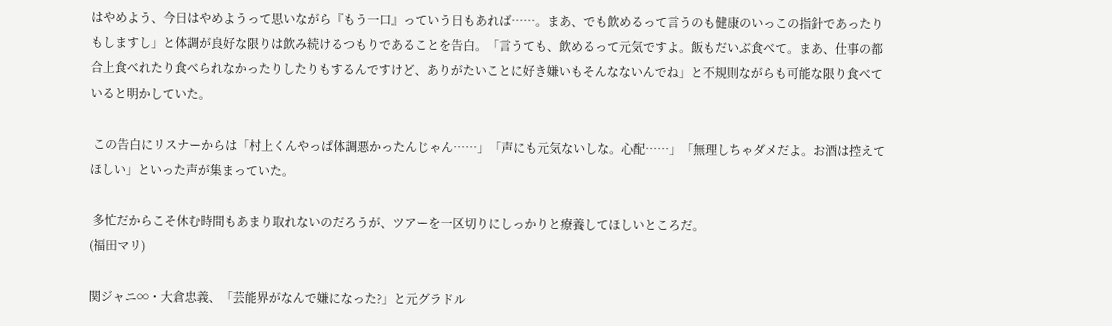はやめよう、今日はやめようって思いながら『もう一口』っていう日もあれば……。まあ、でも飲めるって言うのも健康のいっこの指針であったりもしますし」と体調が良好な限りは飲み続けるつもりであることを告白。「言うても、飲めるって元気ですよ。飯もだいぶ食べて。まあ、仕事の都合上食べれたり食べられなかったりしたりもするんですけど、ありがたいことに好き嫌いもそんなないんでね」と不規則ながらも可能な限り食べていると明かしていた。

 この告白にリスナーからは「村上くんやっぱ体調悪かったんじゃん……」「声にも元気ないしな。心配……」「無理しちゃダメだよ。お酒は控えてほしい」といった声が集まっていた。

 多忙だからこそ休む時間もあまり取れないのだろうが、ツアーを一区切りにしっかりと療養してほしいところだ。
(福田マリ)

関ジャニ∞・大倉忠義、「芸能界がなんで嫌になった?」と元グラドル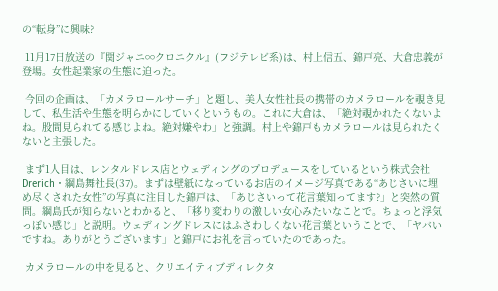の“転身”に興味?

 11月17日放送の『関ジャニ∞クロニクル』(フジテレビ系)は、村上信五、錦戸亮、大倉忠義が登場。女性起業家の生態に迫った。

 今回の企画は、「カメラロールサーチ」と題し、美人女性社長の携帯のカメラロールを覗き見して、私生活や生態を明らかにしていくというもの。これに大倉は、「絶対覗かれたくないよね。股間見られてる感じよね。絶対嫌やわ」と強調。村上や錦戸もカメラロールは見られたくないと主張した。

 まず1人目は、レンタルドレス店とウェディングのプロデュースをしているという株式会社Drerich・綱島舞社長(37)。まずは壁紙になっているお店のイメージ写真である“あじさいに埋め尽くされた女性”の写真に注目した錦戸は、「あじさいって花言葉知ってます?」と突然の質問。綱島氏が知らないとわかると、「移り変わりの激しい女心みたいなことで。ちょっと浮気っぽい感じ」と説明。ウェディングドレスにはふさわしくない花言葉ということで、「ヤバいですね。ありがとうございます」と錦戸にお礼を言っていたのであった。

 カメラロールの中を見ると、クリエイティブディレクタ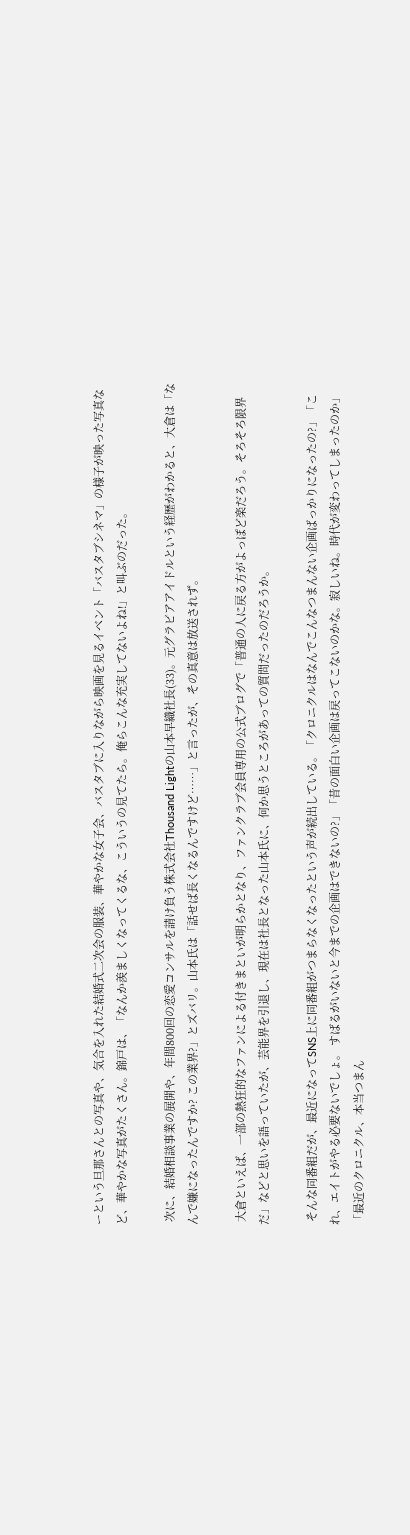ーという旦那さんとの写真や、気合を入れた結婚式二次会の服装、華やかな女子会、バスタブに入りながら映画を見るイベント「バスタブシネマ」の様子が映った写真など、華やかな写真がたくさん。錦戸は、「なんか羨ましくなってくるな、こういうの見てたら。俺らこんな充実してないよね!」と叫ぶのだった。

 次に、結婚相談事業の展開や、年間800回の恋愛コンサルを請け負う株式会社Thousand Lightの山本早織社長(33)。元グラビアアイドルという経歴がわかると、大倉は「なんで嫌になったんですか? この業界?」とズバリ。山本氏は「話せば長くなるんですけど……」と言ったが、その真意は放送されず。

 大倉といえば、一部の熱狂的なファンによる付きまといが明らかとなり、ファンクラブ会員専用の公式ブログで「普通の人に戻る方がよっぽど楽だろう。そろそろ限界だ」などと思いを語っていたが、芸能界を引退し、現在は社長となった山本氏に、何か思うところがあっての質問だったのだろうか。

 そんな同番組だが、最近になってSNS上に同番組がつまらなくなったという声が続出している。「クロニクルはなんでこんなつまんない企画ばっかりになったの?」「これ、エイトがやる必要ないでしょ。 すばるがいないと今までの企画はできないの?」「昔の面白い企画は戻ってこないのかな。寂しいね。時代が変わってしまったのか」「最近のクロニクル、本当つまん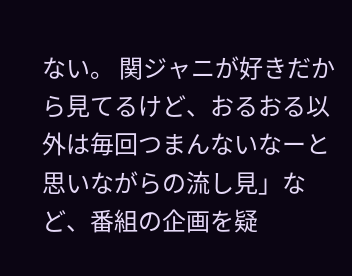ない。 関ジャニが好きだから見てるけど、おるおる以外は毎回つまんないなーと思いながらの流し見」など、番組の企画を疑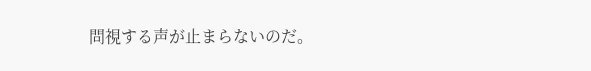問視する声が止まらないのだ。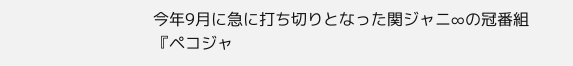今年9月に急に打ち切りとなった関ジャニ∞の冠番組『ペコジャ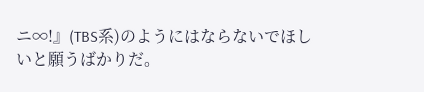ニ∞!』(TBS系)のようにはならないでほしいと願うばかりだ。